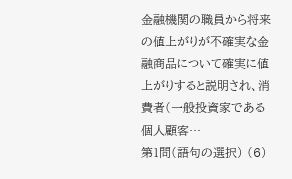金融機関の職員から将来の値上がりが不確実な金融商品について確実に値上がりすると説明され、消費者(一般投資家である個人顧客…
第1問(語句の選択) (6)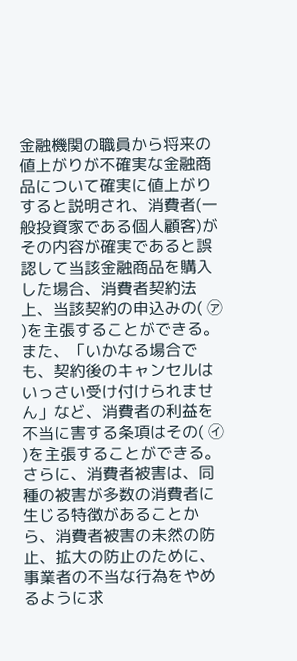金融機関の職員から将来の値上がりが不確実な金融商品について確実に値上がりすると説明され、消費者(一般投資家である個人顧客)がその内容が確実であると誤認して当該金融商品を購入した場合、消費者契約法上、当該契約の申込みの( ㋐ )を主張することができる。また、「いかなる場合でも、契約後のキャンセルはいっさい受け付けられません」など、消費者の利益を不当に害する条項はその( ㋑ )を主張することができる。さらに、消費者被害は、同種の被害が多数の消費者に生じる特徴があることから、消費者被害の未然の防止、拡大の防止のために、事業者の不当な行為をやめるように求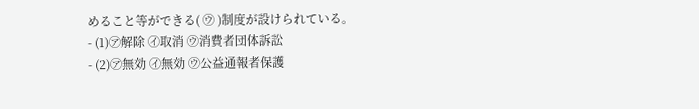めること等ができる( ㋒ )制度が設けられている。
- (1)㋐解除 ㋑取消 ㋒消費者団体訴訟
- (2)㋐無効 ㋑無効 ㋒公益通報者保護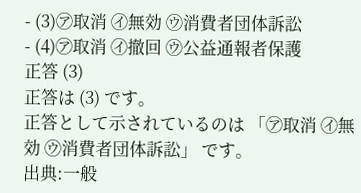- (3)㋐取消 ㋑無効 ㋒消費者団体訴訟
- (4)㋐取消 ㋑撤回 ㋒公益通報者保護
正答 (3)
正答は (3) です。
正答として示されているのは 「㋐取消 ㋑無効 ㋒消費者団体訴訟」 です。
出典:一般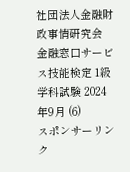社団法人金融財政事情研究会 金融窓口サービス技能検定 1級学科試験 2024年9月 (6)
スポンサーリンク